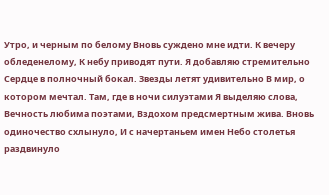Утро, и черным по белому Вновь суждено мне идти. К вечеру обледенелому, К небу приводят пути. Я добавляю стремительно Сердце в полночный бокал. Звезды летят удивительно В мир, о котором мечтал. Там, где в ночи силуэтами Я выделяю слова, Вечность любима поэтами, Вздохом предсмертным жива. Вновь одиночество схлынуло, И с начертаньем имен Небо столетья раздвинуло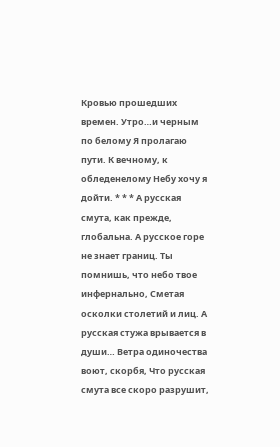Кровью прошедших времен. Утро…и черным по белому Я пролагаю пути. К вечному, к обледенелому Небу хочу я дойти. * * * А русская смута, как прежде, глобальна. А русское горе не знает границ. Ты помнишь, что небо твое инфернально, Сметая осколки столетий и лиц. А русская стужа врывается в души… Ветра одиночества воют, скорбя, Что русская смута все скоро разрушит,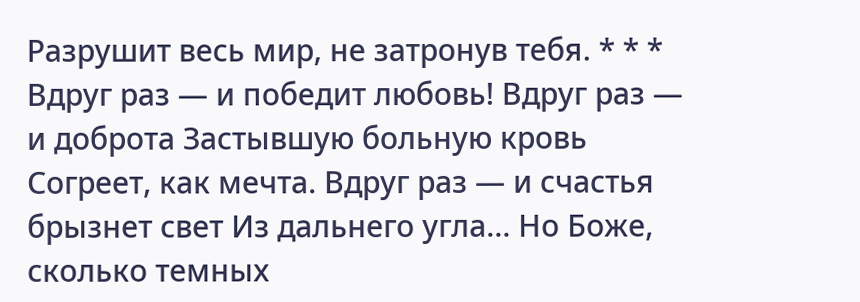Разрушит весь мир, не затронув тебя. * * * Вдруг раз — и победит любовь! Вдруг раз — и доброта Застывшую больную кровь Согреет, как мечта. Вдруг раз — и счастья брызнет свет Из дальнего угла… Но Боже, сколько темных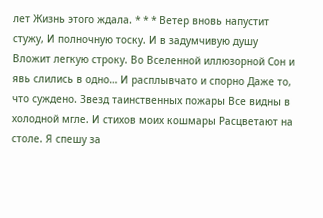лет Жизнь этого ждала. * * * Ветер вновь напустит стужу, И полночную тоску. И в задумчивую душу Вложит легкую строку. Во Вселенной иллюзорной Сон и явь слились в одно… И расплывчато и спорно Даже то, что суждено. Звезд таинственных пожары Все видны в холодной мгле. И стихов моих кошмары Расцветают на столе. Я спешу за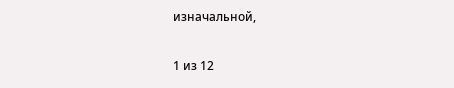изначальной,


1 из 12